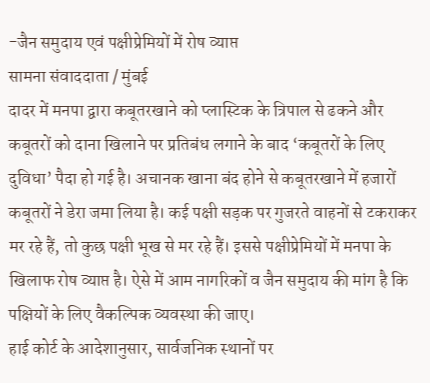-जैन समुदाय एवं पक्षीप्रेमियों में रोष व्याप्त
सामना संवाददाता / मुंबई
दादर में मनपा द्वारा कबूतरखाने को प्लास्टिक के त्रिपाल से ढकने और कबूतरों को दाना खिलाने पर प्रतिबंध लगाने के बाद ‘कबूतरों के लिए दुविधा’ पैदा हो गई है। अचानक खाना बंद होने से कबूतरखाने में हजारों कबूतरों ने डेरा जमा लिया है। कई पक्षी सड़क पर गुजरते वाहनों से टकराकर मर रहे हैं, तो कुछ पक्षी भूख से मर रहे हैं। इससे पक्षीप्रेमियों में मनपा के खिलाफ रोष व्याप्त है। ऐसे में आम नागरिकों व जैन समुदाय की मांग है कि पक्षियों के लिए वैकल्पिक व्यवस्था की जाए।
हाई कोर्ट के आदेशानुसार, सार्वजनिक स्थानों पर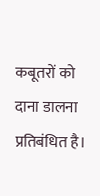कबूतरों को दाना डालना प्रतिबंधित है।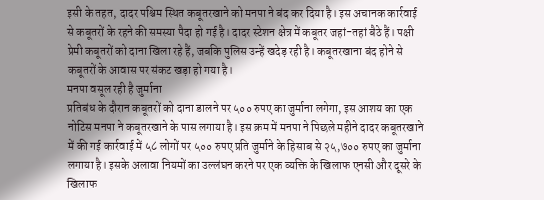इसी के तहत, दादर पश्चिम स्थित कबूतरखाने को मनपा ने बंद कर दिया है। इस अचानक कार्रवाई से कबूतरों के रहने की समस्या पैदा हो गई है। दादर स्टेशन क्षेत्र में कबूतर जहां-तहां बैठे हैं। पक्षी प्रेमी कबूतरों को दाना खिला रहे हैं, जबकि पुलिस उन्हें खदेड़ रही है। कबूतरखाना बंद होने से कबूतरों के आवास पर संकट खड़ा हो गया है।
मनपा वसूल रही है जुर्माना
प्रतिबंध के दौरान कबूतरों को दाना डालने पर ५०० रुपए का जुर्माना लगेगा, इस आशय का एक नोटिस मनपा ने कबूतरखाने के पास लगाया है। इस क्रम में मनपा ने पिछले महीने दादर कबूतरखाने में की गई कार्रवाई में ५८ लोगों पर ५०० रुपए प्रति जुर्माने के हिसाब से २५,७०० रुपए का जुर्माना लगाया है। इसके अलावा नियमों का उल्लंघन करने पर एक व्यक्ति के खिलाफ एनसी और दूसरे के खिलाफ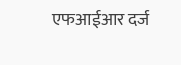एफआईआर दर्ज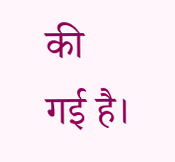की गई है।